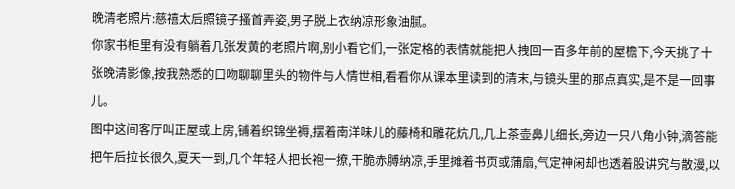晚清老照片:慈禧太后照镜子搔首弄姿,男子脱上衣纳凉形象油腻。
你家书柜里有没有躺着几张发黄的老照片啊,别小看它们,一张定格的表情就能把人拽回一百多年前的屋檐下,今天挑了十张晚清影像,按我熟悉的口吻聊聊里头的物件与人情世相,看看你从课本里读到的清末,与镜头里的那点真实,是不是一回事儿。
图中这间客厅叫正屋或上房,铺着织锦坐褥,摆着南洋味儿的藤椅和雕花炕几,几上茶壶鼻儿细长,旁边一只八角小钟,滴答能把午后拉长很久,夏天一到,几个年轻人把长袍一撩,干脆赤膊纳凉,手里摊着书页或蒲扇,气定神闲却也透着股讲究与散漫,以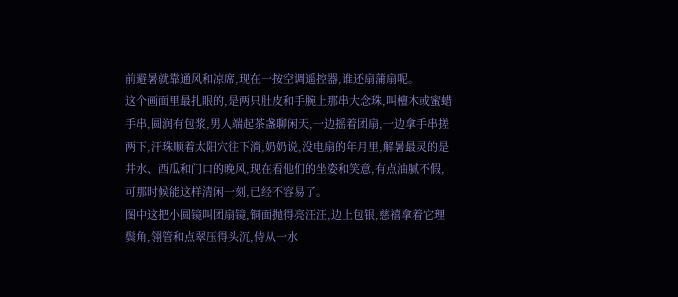前避暑就靠通风和凉席,现在一按空调遥控器,谁还扇蒲扇呢。
这个画面里最扎眼的,是两只肚皮和手腕上那串大念珠,叫檀木或蜜蜡手串,圆润有包浆,男人端起茶盏聊闲天,一边摇着团扇,一边拿手串搓两下,汗珠顺着太阳穴往下淌,奶奶说,没电扇的年月里,解暑最灵的是井水、西瓜和门口的晚风,现在看他们的坐姿和笑意,有点油腻不假,可那时候能这样清闲一刻,已经不容易了。
图中这把小圆镜叫团扇镜,铜面抛得亮汪汪,边上包银,慈禧拿着它理鬓角,翎管和点翠压得头沉,侍从一水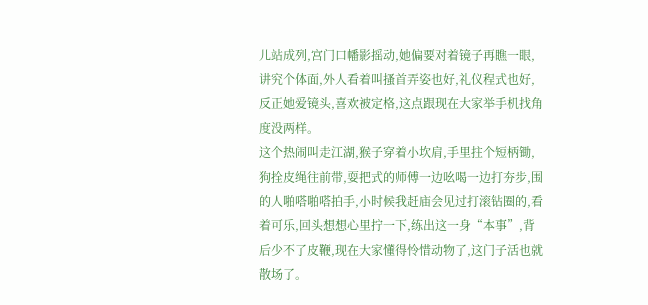儿站成列,宫门口幡影摇动,她偏要对着镜子再瞧一眼,讲究个体面,外人看着叫搔首弄姿也好,礼仪程式也好,反正她爱镜头,喜欢被定格,这点跟现在大家举手机找角度没两样。
这个热闹叫走江湖,猴子穿着小坎肩,手里拄个短柄锄,狗拴皮绳往前带,耍把式的师傅一边吆喝一边打夯步,围的人啪嗒啪嗒拍手,小时候我赶庙会见过打滚钻圈的,看着可乐,回头想想心里拧一下,练出这一身“本事”,背后少不了皮鞭,现在大家懂得怜惜动物了,这门子活也就散场了。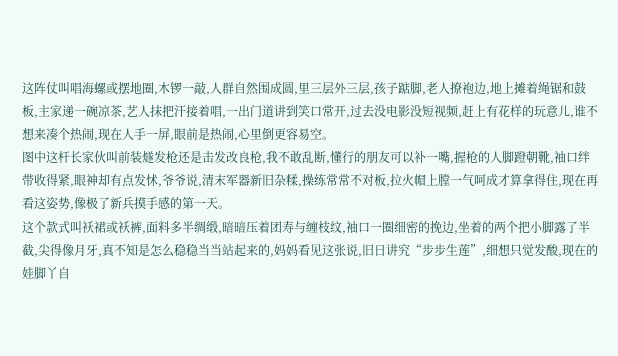这阵仗叫唱海螺或摆地圈,木锣一敲,人群自然围成圆,里三层外三层,孩子踮脚,老人撩袍边,地上摊着绳锯和鼓板,主家递一碗凉茶,艺人抹把汗接着唱,一出门道讲到笑口常开,过去没电影没短视频,赶上有花样的玩意儿,谁不想来凑个热闹,现在人手一屏,眼前是热闹,心里倒更容易空。
图中这杆长家伙叫前装燧发枪还是击发改良枪,我不敢乱断,懂行的朋友可以补一嘴,握枪的人脚蹬朝靴,袖口绊带收得紧,眼神却有点发怵,爷爷说,清末军器新旧杂糅,操练常常不对板,拉火帽上膛一气呵成才算拿得住,现在再看这姿势,像极了新兵摸手感的第一天。
这个款式叫袄裙或袄裤,面料多半绸缎,暗暗压着团寿与缠枝纹,袖口一圈细密的挽边,坐着的两个把小脚露了半截,尖得像月牙,真不知是怎么稳稳当当站起来的,妈妈看见这张说,旧日讲究“步步生莲”,细想只觉发酸,现在的娃脚丫自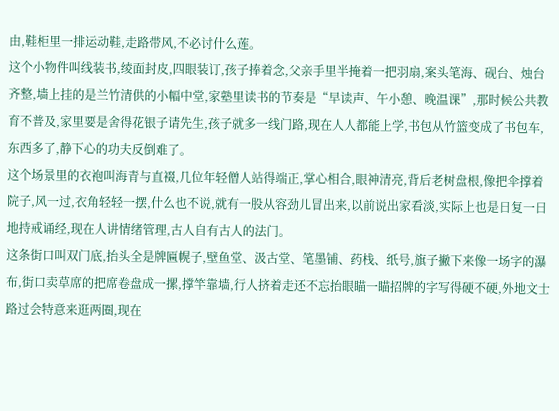由,鞋柜里一排运动鞋,走路带风,不必讨什么莲。
这个小物件叫线装书,绫面封皮,四眼装订,孩子捧着念,父亲手里半掩着一把羽扇,案头笔海、砚台、烛台齐整,墙上挂的是兰竹清供的小幅中堂,家塾里读书的节奏是“早读声、午小憩、晚温课”,那时候公共教育不普及,家里要是舍得花银子请先生,孩子就多一线门路,现在人人都能上学,书包从竹篮变成了书包车,东西多了,静下心的功夫反倒难了。
这个场景里的衣袍叫海青与直裰,几位年轻僧人站得端正,掌心相合,眼神清亮,背后老树盘根,像把伞撑着院子,风一过,衣角轻轻一摆,什么也不说,就有一股从容劲儿冒出来,以前说出家看淡,实际上也是日复一日地持戒诵经,现在人讲情绪管理,古人自有古人的法门。
这条街口叫双门底,抬头全是牌匾幌子,壁鱼堂、汲古堂、笔墨铺、药栈、纸号,旗子撇下来像一场字的瀑布,街口卖草席的把席卷盘成一摞,撑竿靠墙,行人挤着走还不忘抬眼瞄一瞄招牌的字写得硬不硬,外地文士路过会特意来逛两圈,现在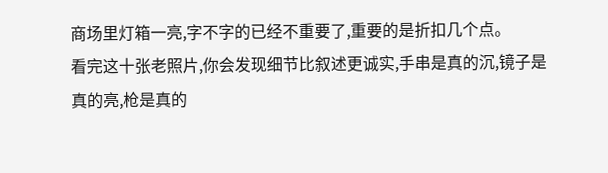商场里灯箱一亮,字不字的已经不重要了,重要的是折扣几个点。
看完这十张老照片,你会发现细节比叙述更诚实,手串是真的沉,镜子是真的亮,枪是真的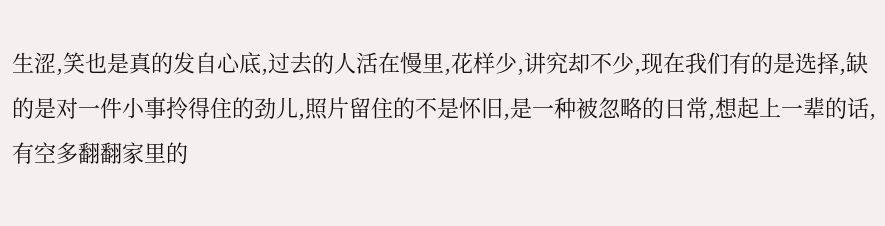生涩,笑也是真的发自心底,过去的人活在慢里,花样少,讲究却不少,现在我们有的是选择,缺的是对一件小事拎得住的劲儿,照片留住的不是怀旧,是一种被忽略的日常,想起上一辈的话,有空多翻翻家里的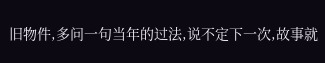旧物件,多问一句当年的过法,说不定下一次,故事就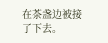在茶盏边被接了下去。